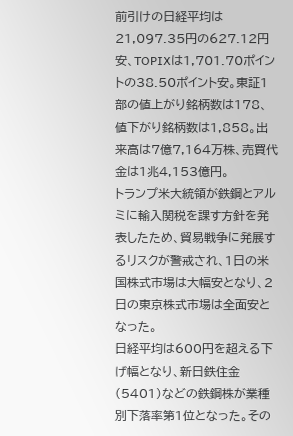前引けの日経平均は21,097.35円の627.12円安、TOPIXは1,701.70ポイントの38.50ポイント安。東証1部の値上がり銘柄数は178、値下がり銘柄数は1,858。出来高は7億7,164万株、売買代金は1兆4,153億円。
トランプ米大統領が鉄鋼とアルミに輸入関税を課す方針を発表したため、貿易戦争に発展するリスクが警戒され、1日の米国株式市場は大幅安となり、2日の東京株式市場は全面安となった。
日経平均は600円を超える下げ幅となり、新日鉄住金(5401)などの鉄鋼株が業種別下落率第1位となった。その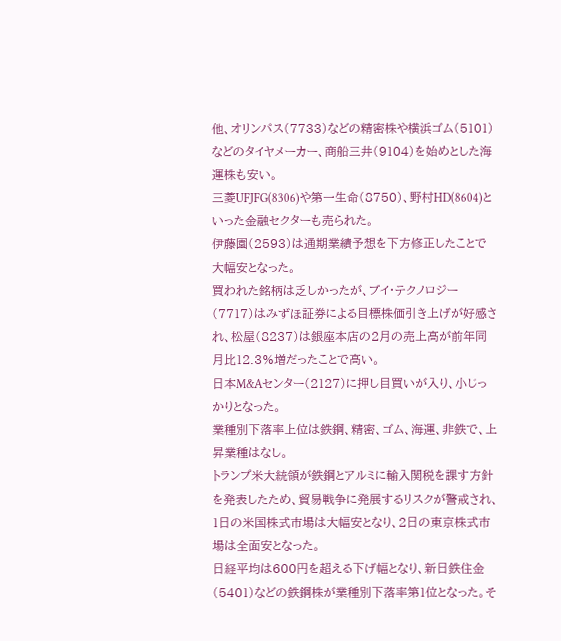他、オリンパス(7733)などの精密株や横浜ゴム(5101)などのタイヤメーカー、商船三井(9104)を始めとした海運株も安い。
三菱UFJFG(8306)や第一生命(8750)、野村HD(8604)といった金融セクターも売られた。
伊藤園(2593)は通期業績予想を下方修正したことで大幅安となった。
買われた銘柄は乏しかったが、ブイ・テクノロジー(7717)はみずほ証券による目標株価引き上げが好感され、松屋(8237)は銀座本店の2月の売上高が前年同月比12.3%増だったことで高い。
日本M&Aセンター(2127)に押し目買いが入り、小じっかりとなった。
業種別下落率上位は鉄鋼、精密、ゴム、海運、非鉄で、上昇業種はなし。
トランプ米大統領が鉄鋼とアルミに輸入関税を課す方針を発表したため、貿易戦争に発展するリスクが警戒され、1日の米国株式市場は大幅安となり、2日の東京株式市場は全面安となった。
日経平均は600円を超える下げ幅となり、新日鉄住金(5401)などの鉄鋼株が業種別下落率第1位となった。そ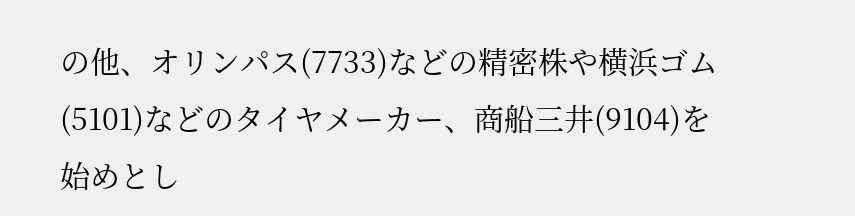の他、オリンパス(7733)などの精密株や横浜ゴム(5101)などのタイヤメーカー、商船三井(9104)を始めとし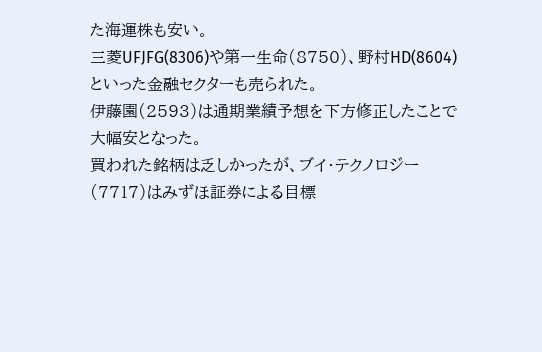た海運株も安い。
三菱UFJFG(8306)や第一生命(8750)、野村HD(8604)といった金融セクターも売られた。
伊藤園(2593)は通期業績予想を下方修正したことで大幅安となった。
買われた銘柄は乏しかったが、ブイ・テクノロジー(7717)はみずほ証券による目標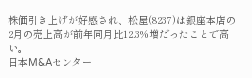株価引き上げが好感され、松屋(8237)は銀座本店の2月の売上高が前年同月比12.3%増だったことで高い。
日本M&Aセンター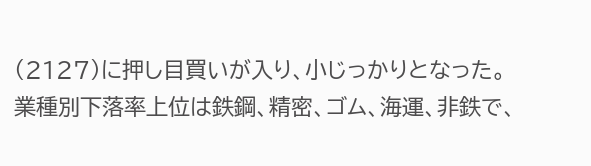(2127)に押し目買いが入り、小じっかりとなった。
業種別下落率上位は鉄鋼、精密、ゴム、海運、非鉄で、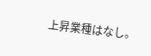上昇業種はなし。